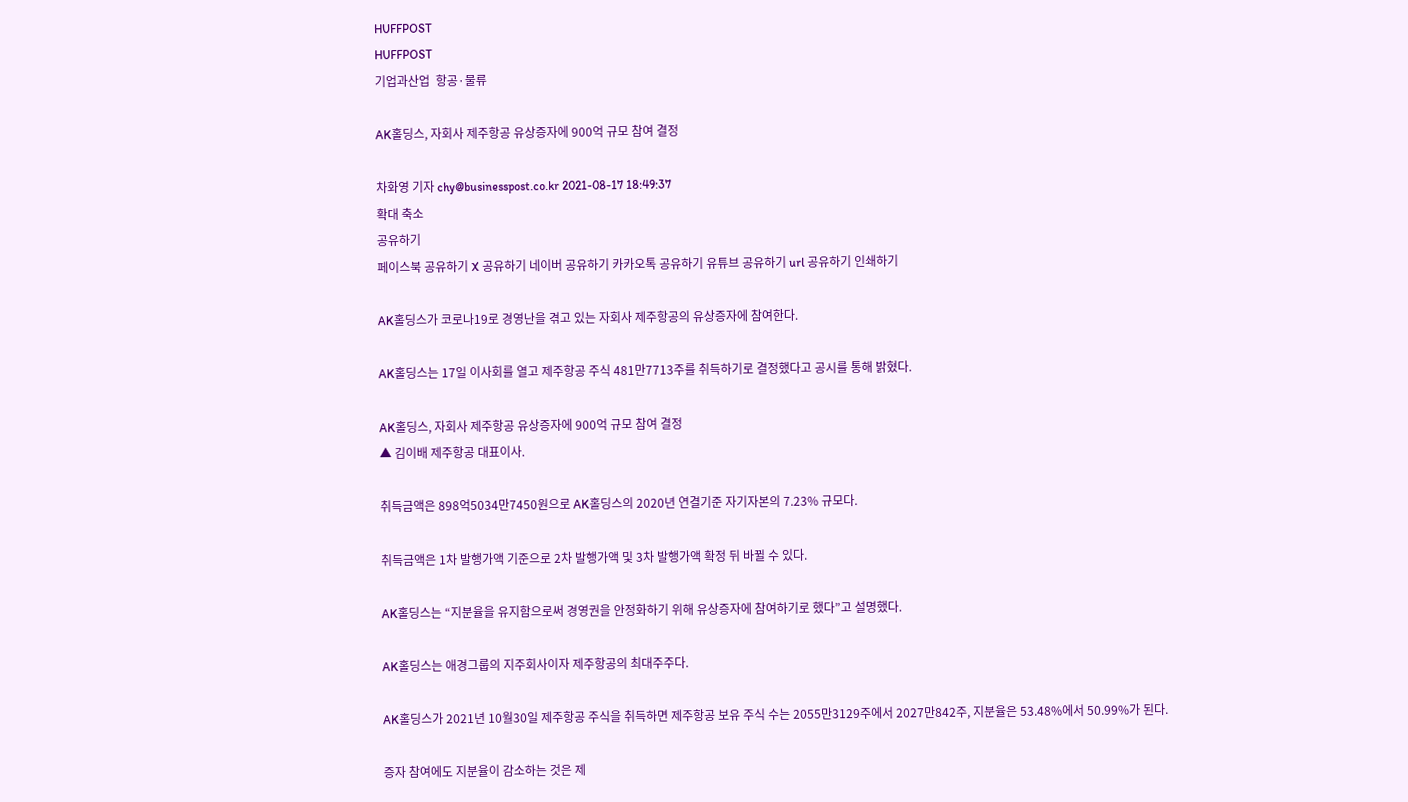HUFFPOST
HUFFPOST
기업과산업  항공·물류

AK홀딩스, 자회사 제주항공 유상증자에 900억 규모 참여 결정

차화영 기자 chy@businesspost.co.kr 2021-08-17 18:49:37
확대 축소
공유하기
페이스북 공유하기 X 공유하기 네이버 공유하기 카카오톡 공유하기 유튜브 공유하기 url 공유하기 인쇄하기

AK홀딩스가 코로나19로 경영난을 겪고 있는 자회사 제주항공의 유상증자에 참여한다.

AK홀딩스는 17일 이사회를 열고 제주항공 주식 481만7713주를 취득하기로 결정했다고 공시를 통해 밝혔다.

AK홀딩스, 자회사 제주항공 유상증자에 900억 규모 참여 결정
▲ 김이배 제주항공 대표이사.

취득금액은 898억5034만7450원으로 AK홀딩스의 2020년 연결기준 자기자본의 7.23% 규모다.

취득금액은 1차 발행가액 기준으로 2차 발행가액 및 3차 발행가액 확정 뒤 바뀔 수 있다.

AK홀딩스는 “지분율을 유지함으로써 경영권을 안정화하기 위해 유상증자에 참여하기로 했다”고 설명했다.

AK홀딩스는 애경그룹의 지주회사이자 제주항공의 최대주주다.

AK홀딩스가 2021년 10월30일 제주항공 주식을 취득하면 제주항공 보유 주식 수는 2055만3129주에서 2027만842주, 지분율은 53.48%에서 50.99%가 된다.

증자 참여에도 지분율이 감소하는 것은 제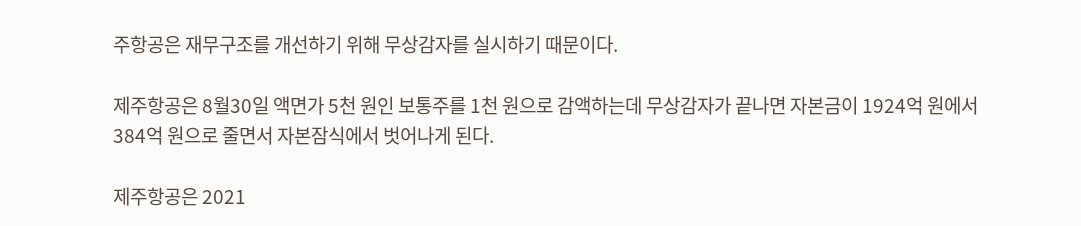주항공은 재무구조를 개선하기 위해 무상감자를 실시하기 때문이다.

제주항공은 8월30일 액면가 5천 원인 보통주를 1천 원으로 감액하는데 무상감자가 끝나면 자본금이 1924억 원에서 384억 원으로 줄면서 자본잠식에서 벗어나게 된다.

제주항공은 2021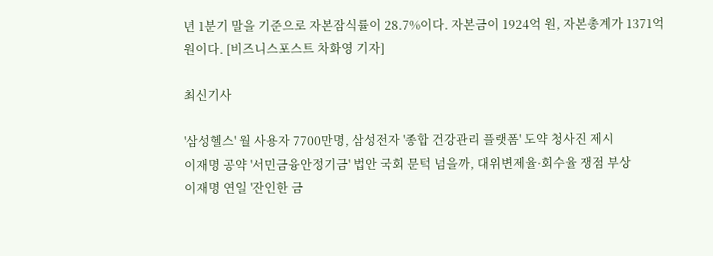년 1분기 말을 기준으로 자본잠식률이 28.7%이다. 자본금이 1924억 원, 자본총계가 1371억 원이다. [비즈니스포스트 차화영 기자]

최신기사

'삼성헬스' 월 사용자 7700만명, 삼성전자 '종합 건강관리 플랫폼' 도약 청사진 제시
이재명 공약 '서민금융안정기금' 법안 국회 문턱 넘을까, 대위변제율·회수율 쟁점 부상
이재명 연일 '잔인한 금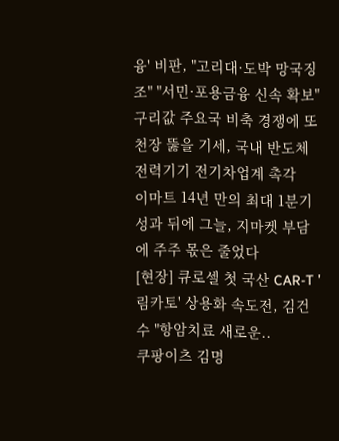융' 비판, "고리대·도박 망국징조" "서민·포용금융 신속 확보"
구리값 주요국 비축 경쟁에 또 천장 뚫을 기세, 국내 반도체 전력기기 전기차업계 촉각
이마트 14년 만의 최대 1분기 성과 뒤에 그늘, 지마켓 부담에 주주 몫은 줄었다
[현장] 큐로셀 첫 국산 CAR-T '림카토' 상용화 속도전, 김건수 "항암치료 새로운..
쿠팡이츠 김명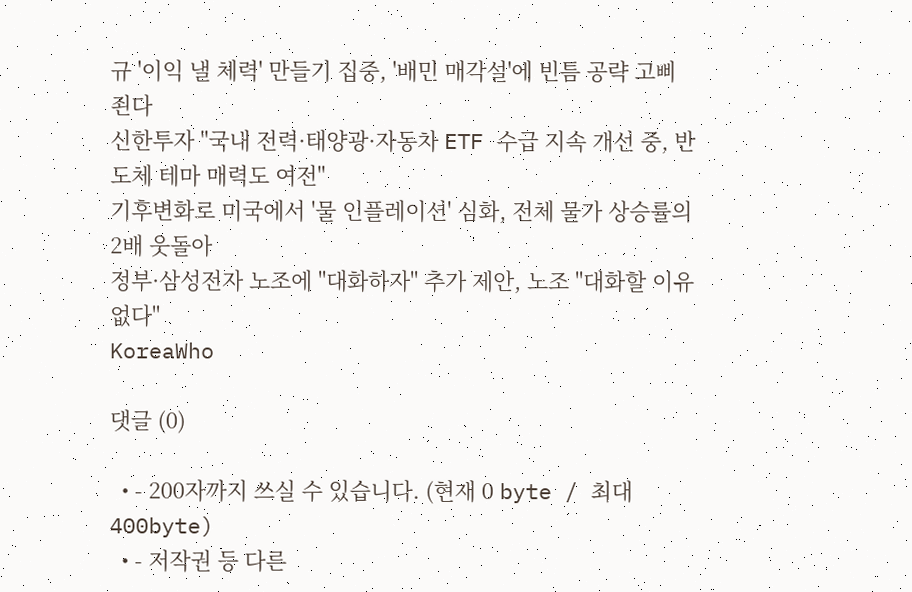규 '이익 낼 체력' 만들기 집중, '배민 매각설'에 빈틈 공략 고삐 죈다
신한투자 "국내 전력·태양광·자동차 ETF 수급 지속 개선 중, 반도체 테마 매력도 여전"
기후변화로 미국에서 '물 인플레이션' 심화, 전체 물가 상승률의 2배 웃돌아
정부·삼성전자 노조에 "대화하자" 추가 제안, 노조 "대화할 이유 없다"
KoreaWho

댓글 (0)

  • - 200자까지 쓰실 수 있습니다. (현재 0 byte / 최대 400byte)
  • - 저작권 등 다른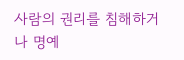사람의 권리를 침해하거나 명예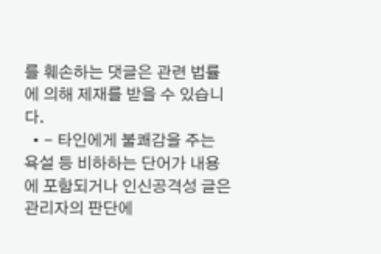를 훼손하는 댓글은 관련 법률에 의해 제재를 받을 수 있습니다.
  • - 타인에게 불쾌감을 주는 욕설 등 비하하는 단어가 내용에 포함되거나 인신공격성 글은 관리자의 판단에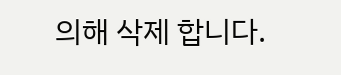의해 삭제 합니다.